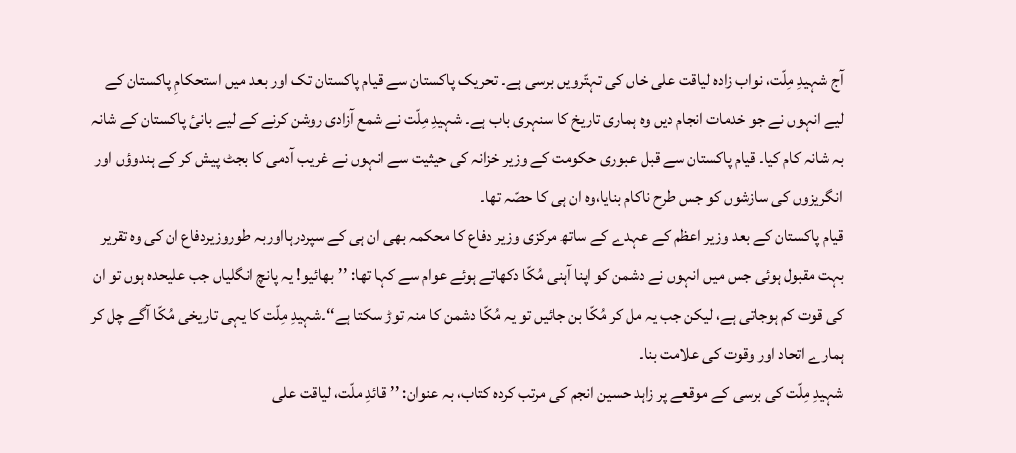آج شہیدِ مِلّت، نواب زادہ لیاقت علی خاں کی تہتّرویں برسی ہے۔ تحریک پاکستان سے قیام پاکستان تک اور بعد میں استحکامِ پاکستان کے لیے انہوں نے جو خدمات انجام دیں وہ ہماری تاریخ کا سنہری باب ہے۔ شہیدِ مِلّت نے شمع آزادی روشن کرنے کے لیے بانیٔ پاکستان کے شانہ بہ شانہ کام کیا۔ قیام پاکستان سے قبل عبوری حکومت کے وزیر خزانہ کی حیثیت سے انہوں نے غریب آدمی کا بجٹ پیش کر کے ہندوؤں اور انگریزوں کی سازشوں کو جس طرح ناکام بنایا،وہ ان ہی کا حصّہ تھا۔
قیام پاکستان کے بعد وزیر اعظم کے عہدے کے ساتھ مرکزی وزیر دفاع کا محکمہ بھی ان ہی کے سپردرہااوربہ طوروزیردفاع ان کی وہ تقریر بہت مقبول ہوئی جس میں انہوں نے دشمن کو اپنا آہنی مُکّا دکھاتے ہوئے عوام سے کہا تھا: ’’بھائیو! یہ پانچ انگلیاں جب علیحدہ ہوں تو ان کی قوت کم ہوجاتی ہے، لیکن جب یہ مل کر مُکّا بن جائیں تو یہ مُکّا دشمن کا منہ توڑ سکتا ہے‘‘۔شہیدِ مِلّت کا یہی تاریخی مُکّا آگے چل کر ہمارے اتحاد اور وقوت کی علامت بنا۔
شہیدِ مِلّت کی برسی کے موقعے پر زاہد حسین انجم کی مرتب کردہ کتاب، بہ عنوان: ’’قائدِ ملّت، لیاقت علی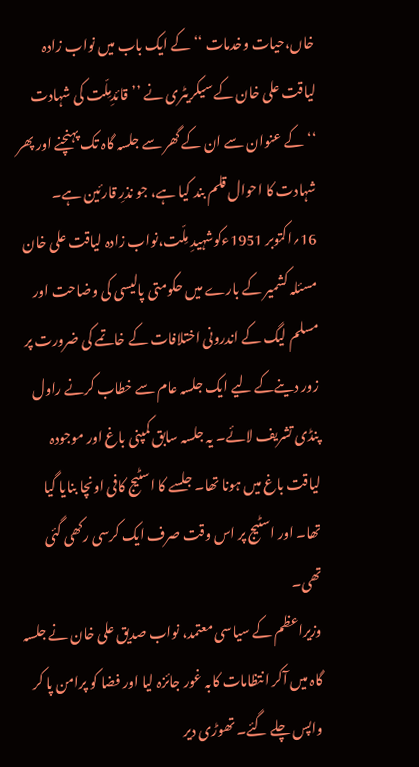خاں،حیات وخدمات ‘‘ کے ایک باب میں نواب زادہ لیاقت علی خان کے سیکریٹری نے ’’قائدِمِلّت کی شہادت ‘‘کے عنوان سے ان کے گھر سے جلسہ گاہ تک پہنچنے اور پھر شہادت کا احوال قلم بند کیا ہے، جو نذرِ قارئین ہے۔
16؍اکتوبر 1951ءکوشہیدِ مِلّت،نواب زادہ لیاقت علی خان مسئلہ کشمیر کے بارے میں حکومتی پالیسی کی وضاحت اور مسلم لیگ کے اندرونی اختلافات کے خاتمے کی ضرورت پر زور دینےکے لیے ایک جلسہ عام سے خطاب کرنے راول پنڈی تشریف لائے۔ یہ جلسہ سابق کمپنی باغ اور موجودہ لیاقت باغ میں ہونا تھا۔ جلسے کا اسٹیج کافی اونچا بنایا گیا تھا۔ اور اسٹیج پر اس وقت صرف ایک کرسی رکھی گئی تھی۔
وزیراعظم کے سیاسی معتمد، نواب صدیق علی خان نے جلسہ گاہ میں آکر انتظامات کابہ غور جائزہ لیا اور فضا کو پرامن پا کر واپس چلے گئے۔ تھوڑی دیر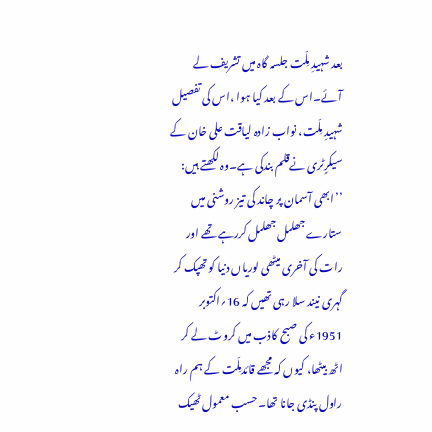بعد شہیدِ مِلّت جلسہ گاہ میں تشریف لے آئے۔اس کے بعد کیا ہوا ،اس کی تفصیل شہیدِ مِلّت، نواب زادہ لیاقت علی خان کے سیکرٍٹری نےقلم بندکی ہے۔وہ لکھتے ہیں:
’’ابھی آسمان پر چاند کی تیز روشنی میں ستارے جھلمل جھلمل کررہے تھے اور رات کی آخری میٹھی لوریاں دنیا کو تھپک کر گہری نیند سلا رہی تھیں کہ 16؍اکتوبر 1951ء کی صبح کاذب میں کروٹ لے کر اٹھ بیٹھا، کیوں کہ مجھے قائدمِلّت کے ہم راہ راول پنڈی جانا تھا۔ حسب معمول ٹھیک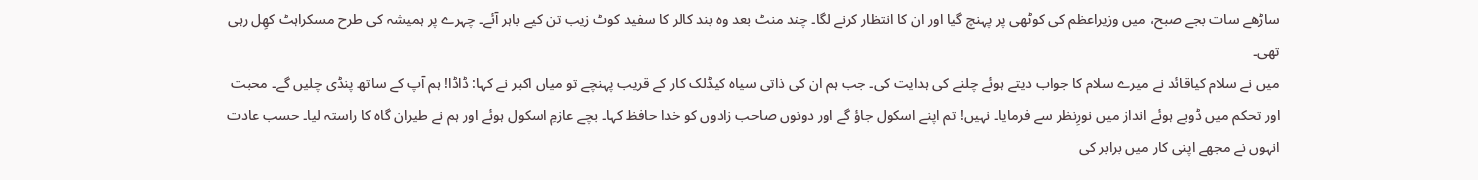ساڑھے سات بجے صبح، میں وزیراعظم کی کوٹھی پر پہنچ گیا اور ان کا انتظار کرنے لگا۔ چند منٹ بعد وہ بند کالر کا سفید کوٹ زیب تن کیے باہر آئے۔ چہرے پر ہمیشہ کی طرح مسکراہٹ کھِل رہی تھی۔
میں نے سلام کیاقائد نے میرے سلام کا جواب دیتے ہوئے چلنے کی ہدایت کی۔ جب ہم ان کی ذاتی سیاہ کیڈلک کار کے قریب پہنچے تو میاں اکبر نے کہا: ڈاڈا! ہم آپ کے ساتھ پنڈی چلیں گے۔ محبت اور تحکم میں ڈوبے ہوئے انداز میں نورِنظر سے فرمایا۔ نہیں! تم اپنے اسکول جاؤ گے اور دونوں صاحب زادوں کو خدا حافظ کہا۔ بچے عازمِ اسکول ہوئے اور ہم نے طیران گاہ کا راستہ لیا۔ حسب عادت انہوں نے مجھے اپنی کار میں برابر کی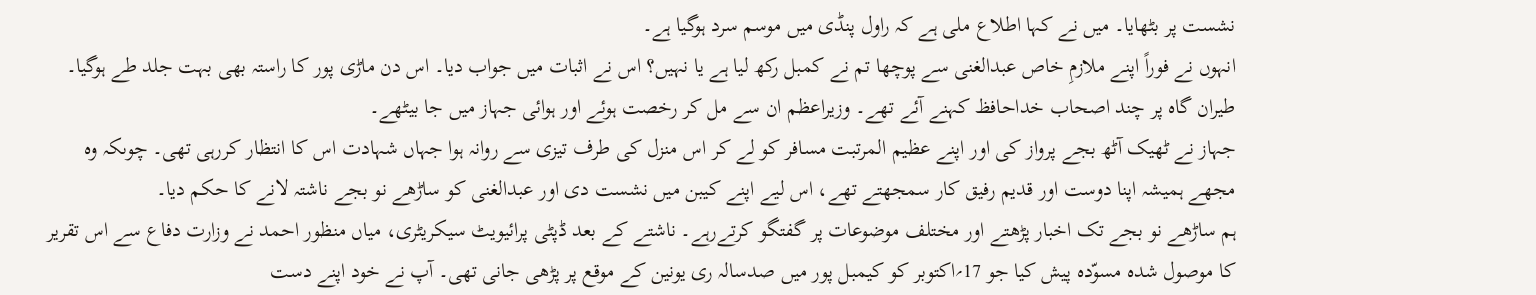نشست پر بٹھایا۔ میں نے کہا اطلاع ملی ہے کہ راول پنڈی میں موسم سرد ہوگیا ہے۔
انہوں نے فوراً اپنے ملازمِ خاص عبدالغنی سے پوچھا تم نے کمبل رکھ لیا ہے یا نہیں؟ اس نے اثبات میں جواب دیا۔ اس دن ماڑی پور کا راستہ بھی بہت جلد طے ہوگیا۔ طیران گاہ پر چند اصحاب خداحافظ کہنے آئے تھے۔ وزیراعظم ان سے مل کر رخصت ہوئے اور ہوائی جہاز میں جا بیٹھے۔
جہاز نے ٹھیک آٹھ بجے پرواز کی اور اپنے عظیم المرتبت مسافر کو لے کر اس منزل کی طرف تیزی سے روانہ ہوا جہاں شہادت اس کا انتظار کررہی تھی۔ چوںکہ وہ مجھے ہمیشہ اپنا دوست اور قدیم رفیق کار سمجھتے تھے، اس لیے اپنے کیبن میں نشست دی اور عبدالغنی کو ساڑھے نو بجے ناشتہ لانے کا حکم دیا۔
ہم ساڑھے نو بجے تک اخبار پڑھتے اور مختلف موضوعات پر گفتگو کرتےرہے۔ ناشتے کے بعد ڈپٹی پرائیویٹ سیکریٹری، میاں منظور احمد نے وزارت دفاع سے اس تقریر کا موصول شدہ مسوّدہ پیش کیا جو 17؍اکتوبر کو کیمبل پور میں صدسالہ ری یونین کے موقع پر پڑھی جانی تھی۔ آپ نے خود اپنے دست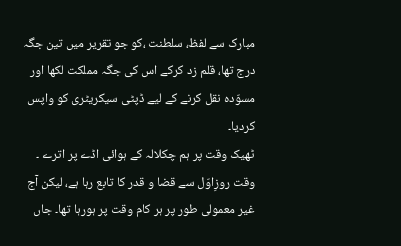مبارک سے لفظ، سلطنت ،کو جو تقریر میں تین جگہ درج تھا، قلم زد کرکے اس کی جگہ مملکت لکھا اور مسوّدہ نقل کرنے کے لیے ڈپٹی سیکریٹری کو واپس کردیا۔
ٹھیک وقت پر ہم چکلالہ کے ہوائی اڈے پر اترے ۔ وقت روزِاوّل سے قضا و قدر کا تابع رہا ہے، لیکن آج غیر معمولی طور پر ہر کام وقت پر ہورہا تھا۔ جاں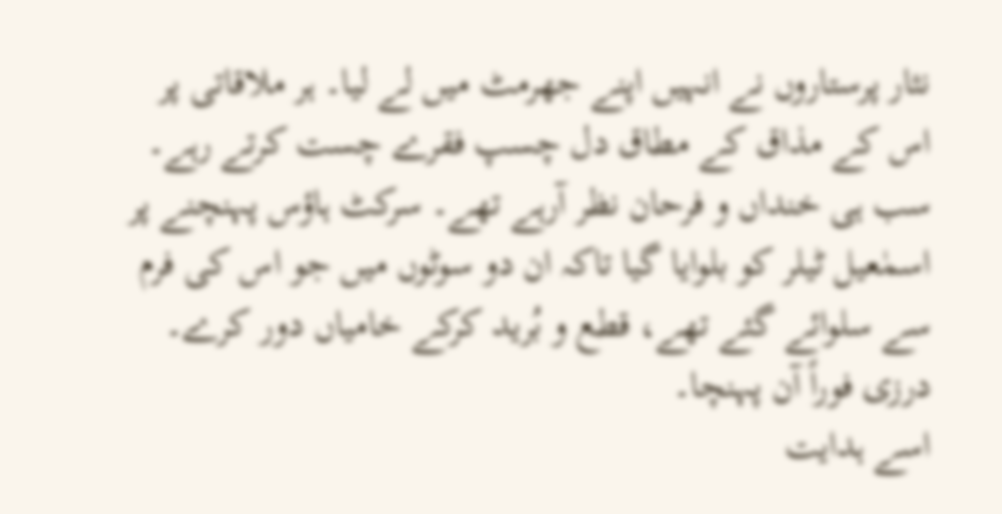نثار پرستاروں نے انہیں اپنے جھرمٹ میں لے لیا۔ ہر ملاقاتی پر اس کے مذاق کے مطاق دل چسپ فقرے چست کرتے رہے۔ سب ہی خنداں و فرحان نظر آرہے تھے۔ سرکٹ ہاؤس پہنچنے پر اسمٰعیل ٹیلر کو بلوایا گیا تاکہ ان دو سوٹوں میں جو اس کی فرم سے سلوائے گئے تھے، قطع و بُرید کرکے خامیاں دور کرے۔ درزی فوراً آن پہنچا۔
اسے ہدایت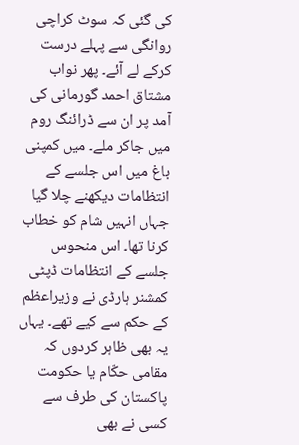کی گئی کہ سوٹ کراچی روانگی سے پہلے درست کرکے لے آئے۔ پھر نواب مشتاق احمد گورمانی کی آمد پر ان سے ڈرائنگ روم میں جاکر ملے۔ میں کمپنی باغ میں اس جلسے کے انتظامات دیکھنے چلا گیا جہاں انہیں شام کو خطاب کرنا تھا۔ اس منحوس جلسے کے انتظامات ڈپٹی کمشنر ہارڈی نے وزیراعظم کے حکم سے کیے تھے۔ یہاں یہ بھی ظاہر کردوں کہ مقامی حکّام یا حکومت پاکستان کی طرف سے کسی نے بھی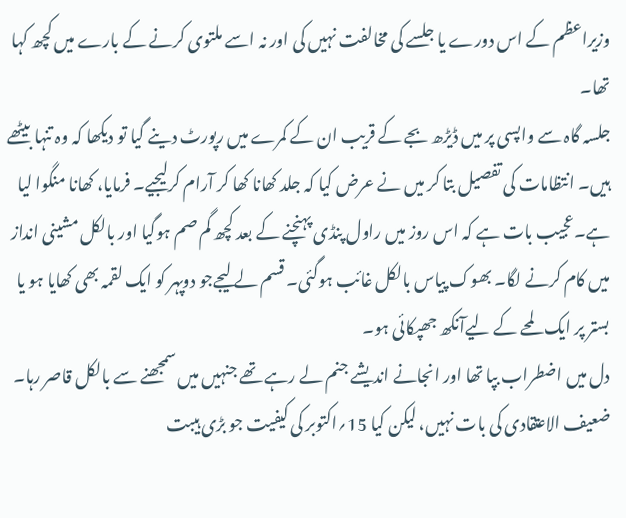وزیراعظم کے اس دورے یا جلسے کی مخالفت نہیں کی اور نہ اسے ملتوی کرنے کے بارے میں کچھ کہا تھا۔
جلسہ گاہ سے واپسی پر میں ڈیڑھ بجے کے قریب ان کے کمرے میں رپورٹ دینے گیا تو دیکھا کہ وہ تنہا بیٹھے ہیں۔ انتظامات کی تفصیل بتا کر میں نے عرض کیا کہ جلد کھانا کھا کر آرام کرلیجیے۔ فرمایا، کھانا منگوا لیا ہے۔عجیب بات ہے کہ اس روز میں راول پنڈی پہنچنے کے بعد کچھ گم صم ہوگیا اور بالکل مشینی انداز میں کام کرنے لگا۔ بھوک پیاس بالکل غائب ہوگئی۔ قسم لےلیجےجو دوپہر کو ایک لقمہ بھی کھایا ہو یا بستر پر ایک لمحے کے لیےآنکھ جھپکائی ہو۔
دل میں اضطراب بپا تھا اور انجانے اندیشے جنم لے رہے تھے جنہیں میں سمجھنے سے بالکل قاصر رہا۔ ضعیف الاعتقادی کی بات نہیں، لیکن کیا 15؍اکتوبر کی کیفیت جو بڑی ہیبت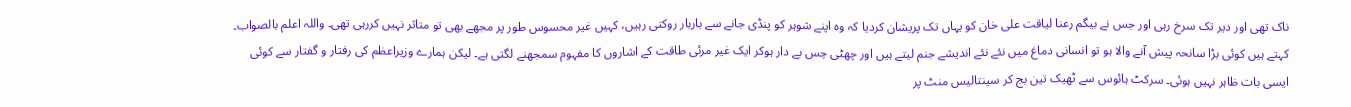ناک تھی اور دیر تک سرخ رہی اور جس نے بیگم رعنا لیاقت علی خان کو یہاں تک پریشان کردیا کہ وہ اپنے شوہر کو پنڈی جانے سے باربار روکتی رہیں، کہیں غیر محسوس طور پر مجھے بھی تو متاثر نہیں کررہی تھی۔ واللہ اعلم بالصواب۔
کہتے ہیں کوئی بڑا سانحہ پیش آنے والا ہو تو انسانی دماغ میں نئے نئے اندیشے جنم لیتے ہیں اور چھٹی حِس بے دار ہوکر ایک غیر مرئی طاقت کے اشاروں کا مفہوم سمجھنے لگتی ہے۔ لیکن ہمارے وزیراعظم کی رفتار و گفتار سے کوئی ایسی بات ظاہر نہیں ہوئی۔ سرکٹ ہائوس سے ٹھیک تین بج کر سینتالیس منٹ پر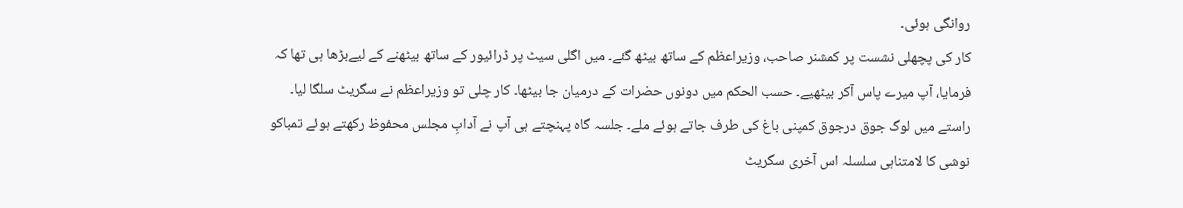روانگی ہوئی۔
کار کی پچھلی نشست پر کمشنر صاحب، وزیراعظم کے ساتھ بیٹھ گئے۔ میں اگلی سیٹ پر ڈرائیور کے ساتھ بیٹھنے کے لیےبڑھا ہی تھا کہ فرمایا، آپ میرے پاس آکر بیٹھیے۔ حسب الحکم میں دونوں حضرات کے درمیان جا بیٹھا۔ کار چلی تو وزیراعظم نے سگریٹ سلگا لیا۔ راستے میں لوگ جوق درجوق کمپنی باغ کی طرف جاتے ہوئے ملے۔ جلسہ گاہ پہنچتے ہی آپ نے آدابِ مجلس محفوظ رکھتے ہوئے تمباکو نوشی کا لامتناہی سلسلہ اس آخری سگریٹ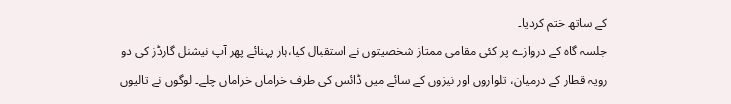کے ساتھ ختم کردیا۔
جلسہ گاہ کے دروازے پر کئی مقامی ممتاز شخصیتوں نے استقبال کیا،ہار پہنائے پھر آپ نیشنل گارڈز کی دو رویہ قطار کے درمیان، تلواروں اور نیزوں کے سائے میں ڈائس کی طرف خراماں خراماں چلے۔ لوگوں نے تالیوں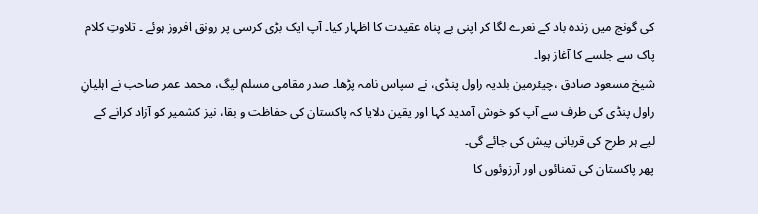کی گونج میں زندہ باد کے نعرے لگا کر اپنی بے پناہ عقیدت کا اظہار کیا۔ آپ ایک بڑی کرسی پر رونق افروز ہوئے ۔ تلاوتِ کلام پاک سے جلسے کا آغاز ہوا۔
شیخ مسعود صادق ،چیئرمین بلدیہ راول پنڈی، نے سپاس نامہ پڑھا۔ صدر مقامی مسلم لیگ، محمد عمر صاحب نے اہلیانِ راول پنڈی کی طرف سے آپ کو خوش آمدید کہا اور یقین دلایا کہ پاکستان کی حفاظت و بقا، نیز کشمیر کو آزاد کرانے کے لیے ہر طرح کی قربانی پیش کی جائے گی۔
پھر پاکستان کی تمنائوں اور آرزوئوں کا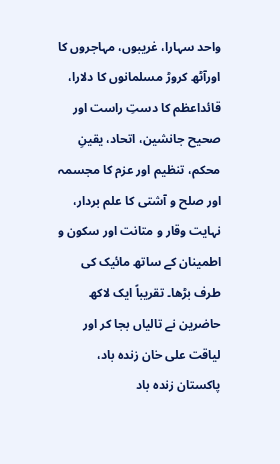واحد سہارا، غریبوں، مہاجروں کا اورآٹھ کروڑ مسلمانوں کا دلارا، قائداعظم کا دستِ راست اور صحیح جانشین، اتحاد، یقینِ محکم، تنظیم اور عزم کا مجسمہ اور صلح و آشتی کا علم بردار، نہایت وقار و متانت اور سکون و اطمینان کے ساتھ مائیک کی طرف بڑھا۔ تقریباً ایک لاکھ حاضرین نے تالیاں بجا کر اور لیاقت علی خان زندہ باد، پاکستان زندہ باد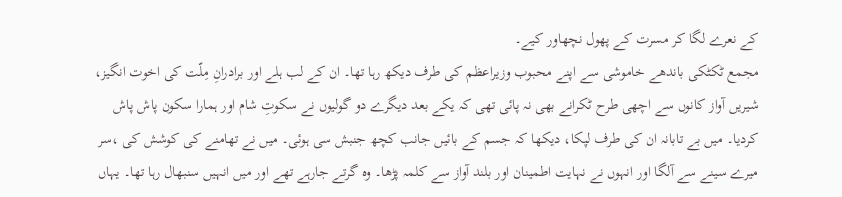کے نعرے لگا کر مسرت کے پھول نچھاور کیے۔
مجمع ٹکٹکی باندھے خاموشی سے اپنے محبوب وزیراعظم کی طرف دیکھ رہا تھا۔ ان کے لب ہلے اور برادرانِ مِلّت کی اخوت انگیز، شیریں آواز کانوں سے اچھی طرح ٹکرانے بھی نہ پائی تھی کہ یکے بعد دیگرے دو گولیوں نے سکوتِ شام اور ہمارا سکون پاش پاش کردیا۔ میں بے تابانہ ان کی طرف لپکا، دیکھا کہ جسم کے بائیں جانب کچھ جنبش سی ہوئی۔ میں نے تھامنے کی کوشش کی ،سر میرے سینے سے آلگا اور انہوں نے نہایت اطمینان اور بلند آواز سے کلمہ پڑھا۔ وہ گرتے جارہے تھے اور میں انہیں سنبھال رہا تھا۔ یہاں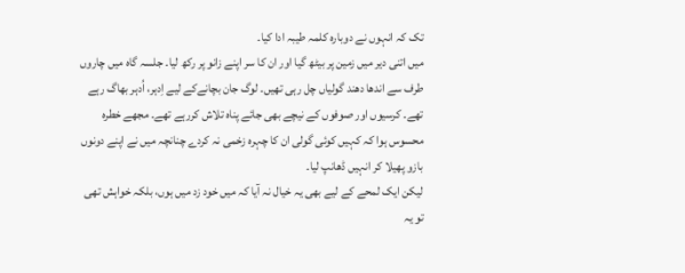تک کہ انہوں نے دوبارہ کلمہ طیبہ ادا کیا۔
میں اتنی دیر میں زمین پر بیٹھ گیا اور ان کا سر اپنے زانو پر رکھ لیا۔ جلسہ گاہ میں چاروں طرف سے اندھا دھند گولیاں چل رہی تھیں۔ لوگ جان بچانےکے لیے اِدہر، اُدہر بھاگ رہے تھے۔ کرسیوں اور صوفوں کے نیچے بھی جائے پناہ تلاش کررہے تھے۔ مجھے خطرہ محسوس ہوا کہ کہیں کوئی گولی ان کا چہرہ زخمی نہ کردے چنانچہ میں نے اپنے دونوں بازو پھیلا کر انہیں ڈھانپ لیا۔
لیکن ایک لمحے کے لیے بھی یہ خیال نہ آیا کہ میں خود زد میں ہوں، بلکہ خواہش تھی تو یہ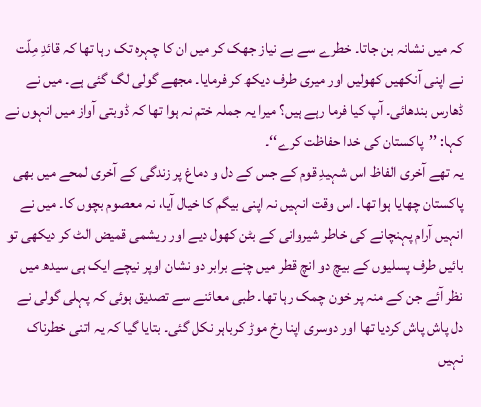کہ میں نشانہ بن جاتا۔ خطرے سے بے نیاز جھک کر میں ان کا چہرہ تک رہا تھا کہ قائدِ مِلّت نے اپنی آنکھیں کھولیں اور میری طرف دیکھ کر فرمایا۔ مجھے گولی لگ گئی ہے۔ میں نے ڈھارس بندھائی۔ آپ کیا فرما رہے ہیں؟ میرا یہ جملہ ختم نہ ہوا تھا کہ ڈوبتی آواز میں انہوں نے کہا: ’’پاکستان کی خدا حفاظت کرے‘‘۔
یہ تھے آخری الفاظ اس شہیدِ قوم کے جس کے دل و دماغ پر زندگی کے آخری لمحے میں بھی پاکستان چھایا ہوا تھا۔ اس وقت انہیں نہ اپنی بیگم کا خیال آیا، نہ معصوم بچوں کا۔ میں نے انہیں آرام پہنچانے کی خاطر شیروانی کے بٹن کھول دیے اور ریشمی قمیض الٹ کر دیکھی تو بائیں طرف پسلیوں کے بیچ دو انچ قطر میں چنے برابر دو نشان اوپر نیچے ایک ہی سیدھ میں نظر آئے جن کے منہ پر خون چمک رہا تھا۔ طبی معائنے سے تصدیق ہوئی کہ پہلی گولی نے دل پاش پاش کردیا تھا اور دوسری اپنا رخ موڑ کرباہر نکل گئی۔ بتایا گیا کہ یہ اتنی خطرناک نہیں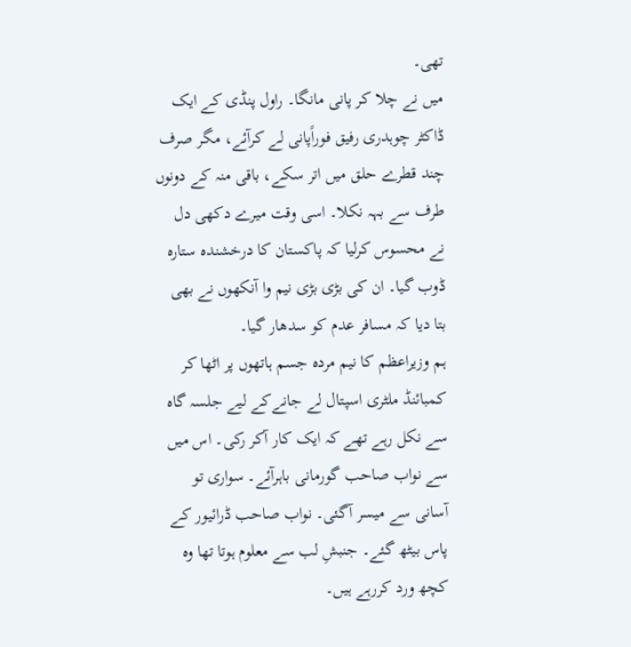تھی۔
میں نے چلا کر پانی مانگا۔ راول پنڈی کے ایک ڈاکٹر چوہدری رفیق فوراًپانی لے کرآئے، مگر صرف چند قطرے حلق میں اتر سکے، باقی منہ کے دونوں طرف سے بہہ نکلا۔ اسی وقت میرے دکھی دل نے محسوس کرلیا کہ پاکستان کا درخشندہ ستارہ ڈوب گیا۔ ان کی بڑی بڑی نیم وا آنکھوں نے بھی بتا دیا کہ مسافر عدم کو سدھار گیا۔
ہم وزیراعظم کا نیم مردہ جسم ہاتھوں پر اٹھا کر کمبائنڈ ملٹری اسپتال لے جانےکے لیے جلسہ گاہ سے نکل رہے تھے کہ ایک کار آکر رکی۔ اس میں سے نواب صاحب گورمانی باہرآئے۔ سواری تو آسانی سے میسر آگئی۔ نواب صاحب ڈرائیور کے پاس بیٹھ گئے۔ جنبشِ لب سے معلوم ہوتا تھا وہ کچھ ورد کررہے ہیں۔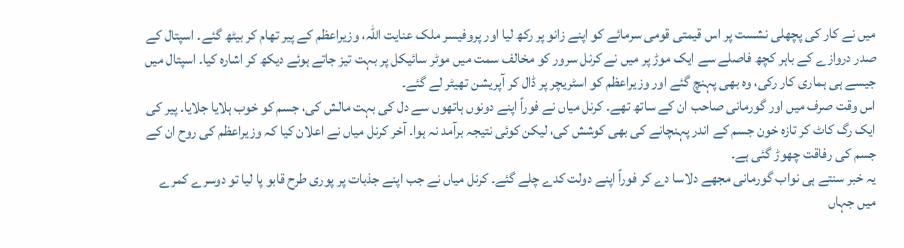میں نے کار کی پچھلی نشست پر اس قیمتی قومی سرمائے کو اپنے زانو پر رکھ لیا اور پروفیسر ملک عنایت اللہ، وزیراعظم کے پیر تھام کر بیٹھ گئے۔ اسپتال کے صدر دروازے کے باہر کچھ فاصلے سے ایک موڑ پر میں نے کرنل سرور کو مخالف سمت میں موٹر سائیکل پر بہت تیز جاتے ہوئے دیکھ کر اشارہ کیا۔ اسپتال میں جیسے ہی ہماری کار رکی، وہ بھی پہنچ گئے اور وزیراعظم کو اسٹریچر پر ڈال کر آپریشن تھیٹر لے گئے۔
اس وقت صرف میں اور گورمانی صاحب ان کے ساتھ تھے۔ کرنل میاں نے فوراً اپنے دونوں ہاتھوں سے دل کی بہت مالش کی، جسم کو خوب ہلایا جلایا۔ پیر کی ایک رگ کاٹ کر تازہ خون جسم کے اندر پہنچانے کی بھی کوشش کی، لیکن کوئی نتیجہ برآمد نہ ہوا۔ آخر کرنل میاں نے اعلان کیا کہ وزیراعظم کی روح ان کے جسم کی رفاقت چھوڑ گئی ہے۔
یہ خبر سنتے ہی نواب گورمانی مجھے دلاسا دے کر فوراً اپنے دولت کدے چلے گئے۔ کرنل میاں نے جب اپنے جذبات پر پوری طرح قابو پا لیا تو دوسرے کمرے میں جہاں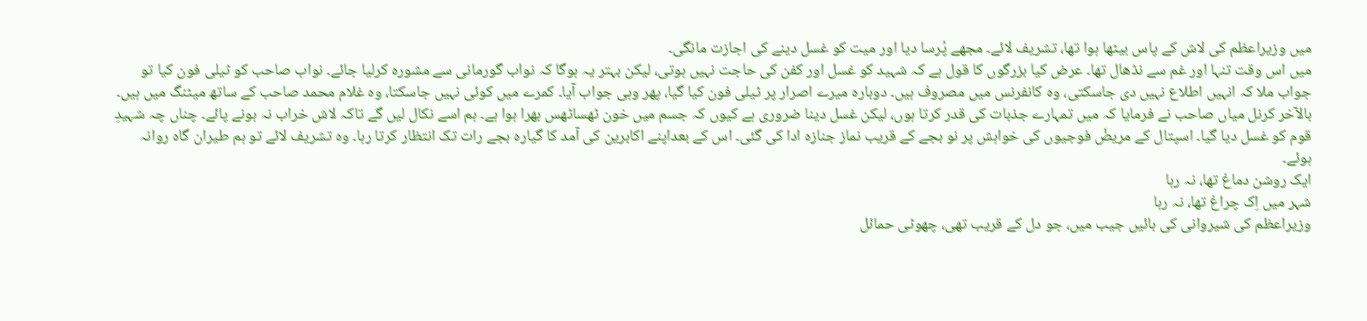میں وزیراعظم کی لاش کے پاس بیٹھا ہوا تھا، تشریف لائے۔ مجھے پُرسا دیا اور میت کو غسل دینے کی اجازت مانگی۔
میں اس وقت تنہا اور غم سے نڈھال تھا۔ عرض کیا بزرگوں کا قول ہے کہ شہید کو غسل اور کفن کی حاجت نہیں ہوتی، لیکن بہتر یہ ہوگا کہ نواب گورمانی سے مشورہ کرلیا جائے۔ نواب صاحب کو ٹیلی فون کیا تو جواب ملا کہ انہیں اطلاع نہیں دی جاسکتی، وہ کانفرنس میں مصروف ہیں۔ دوبارہ میرے اصرار پر ٹیلی فون کیا گیا، پھر وہی جواب آیا۔ کمرے میں کوئی نہیں جاسکتا، وہ غلام محمد صاحب کے ساتھ میٹنگ میں ہیں۔
بالآخر کرنل میاں صاحب نے فرمایا کہ میں تمہارے جذبات کی قدر کرتا ہوں، لیکن غسل دینا ضروری ہے کیوں کہ جسم میں خون ٹھساٹھس بھرا ہوا ہے۔ ہم اسے نکال لیں گے تاکہ لاش خراب نہ ہونے پائے۔ چناں چہ شہیدِ قوم کو غسل دیا گیا۔ اسپتال کے مریضٗ فوجیوں کی خواہش پر نو بجے کے قریب نماز جنازہ ادا کی گئی۔ اس کے بعداپنے اکابرین کی آمد کا گیارہ بجے رات تک انتظار کرتا رہا۔ وہ تشریف لائے تو ہم طیران گاہ روانہ ہوئے۔
ایک روشن دماغ تھا، نہ رہا
شہر میں اِک چراغ تھا، نہ رہا
وزیراعظم کی شیروانی کی بائیں جیب میں، جو دل کے قریب تھی، چھوٹی حمائل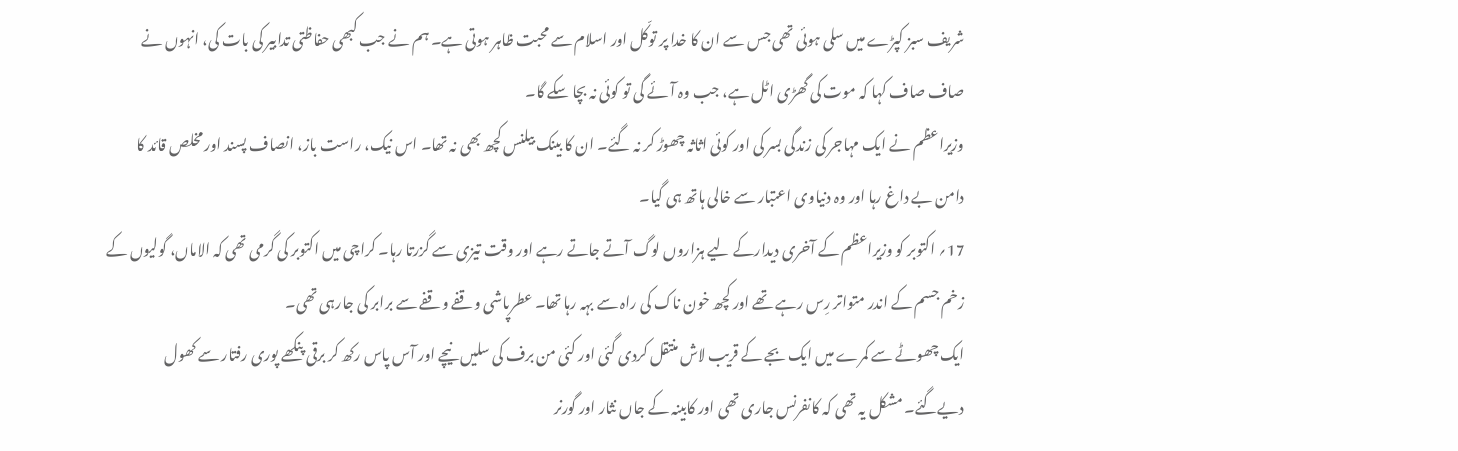شریف سبز کپڑے میں سلی ہوئی تھی جس سے ان کا خدا پر توکّل اور اسلام سے محبت ظاہر ہوتی ہے۔ ہم نے جب کبھی حفاظتی تدابیر کی بات کی، انہوں نے صاف صاف کہا کہ موت کی گھڑی اٹل ہے، جب وہ آئے گی تو کوئی نہ بچا سکے گا۔
وزیراعظم نے ایک مہاجر کی زندگی بسر کی اور کوئی اثاثہ چھوڑ کر نہ گئے۔ ان کا بینک بیلنس کچھ بھی نہ تھا۔ اس نیک، راست باز، انصاف پسند اور مخلص قائد کا دامن بے داغ رہا اور وہ دنیاوی اعتبار سے خالی ہاتھ ہی گیا۔
17؍ اکتوبر کو وزیراعظم کے آخری دیدارکے لیے ہزاروں لوگ آتے جاتے رہے اور وقت تیزی سے گزرتا رہا۔ کراچی میں اکتوبر کی گرمی تھی کہ الاماں، گولیوں کے زخم جسم کے اندر متواتر رِس رہے تھے اور کچھ خون ناک کی راہ سے بہہ رہا تھا۔ عطرپاشی وقفے وقفے سے برابر کی جارہی تھی۔
ایک چھوٹے سے کمرے میں ایک بجے کے قریب لاش منتقل کردی گئی اور کئی من برف کی سلیں نیچے اور آس پاس رکھ کر برقی پنکھے پوری رفتار سے کھول دیےگئے۔ مشکل یہ تھی کہ کانفرنس جاری تھی اور کابینہ کے جاں نثار اور گورنر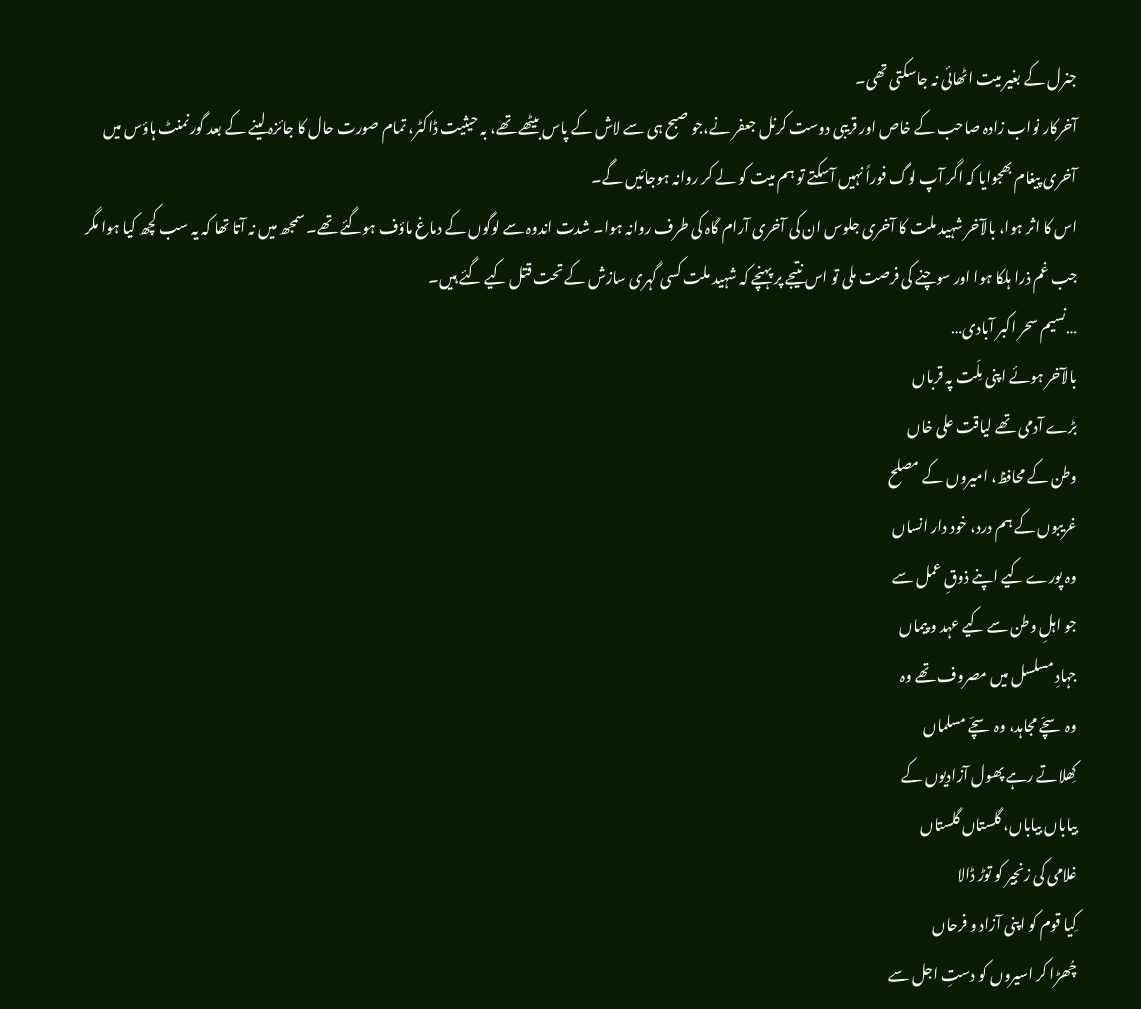جنرل کے بغیر میت اٹھائی نہ جاسکتی تھی۔
آخرکار نواب زادہ صاحب کے خاص اور قریبی دوست کرنل جعفر نے،جو صبح ہی سے لاش کے پاس بیٹھے تھے، بہ حیثیت ڈاکٹر، تمام صورت حال کا جائزہ لینے کے بعد گورنمنٹ ہاؤس میں آخری پیغام بھجوایا کہ اگر آپ لوگ فوراً نہیں آسکتے تو ہم میت کو لے کر روانہ ہوجائیں گے۔
اس کا اثر ہوا، بالآخر شہید ملت کا آخری جلوس ان کی آخری آرام گاہ کی طرف روانہ ہوا۔ شدت اندوہ سے لوگوں کے دماغ ماؤف ہوگئے تھے۔ سمجھ میں نہ آتا تھا کہ یہ سب کچھ کیا ہوا مگر جب غم ذرا ہلکا ہوا اور سوچنے کی فرصت ملی تو اس نتیجے پر پہنچے کہ شہید ملت کسی گہری سازش کے تحت قتل کیے گئے ہیں۔
…نسیم سحر اکبر آبادی…
بالآخر ہوئے اپنی مِلّت پہ قرباں
بڑے آدمی تھے لیاقت علی خاں
وطن کے محافظ، امیروں کے مصلح
غریبوں کے ہم درد، خود دار انساں
وہ پورے کیے اپنے ذوقِ عمل سے
جو اہلِ وطن سے کیے عہد و پیماں
جہادِ مسلسل میں مصروف تھے وہ
وہ سچّے مجاہد، وہ سچّے مسلماں
کِھلاتے رہے پھول آزادیوں کے
بیاباں بیاباں، گلستاں گلستاں
غلامی کی زنجیر کو توڑ ڈالا
کِیا قوم کو اپنی آزاد و فرحاں
چُھڑا کر اسیروں کو دستِ اجل سے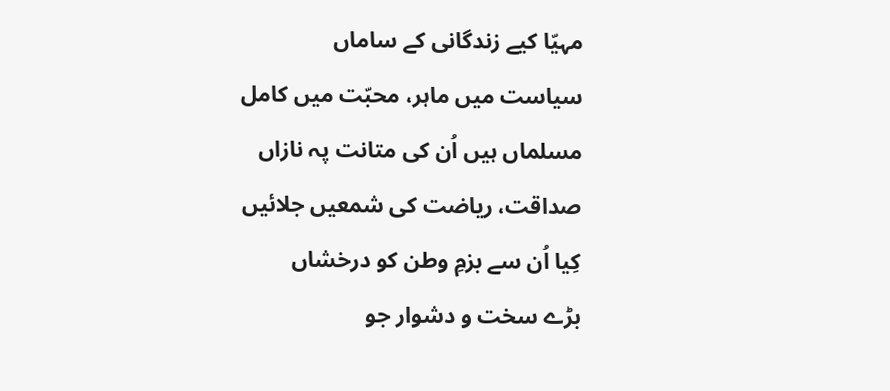مہیّا کیے زندگانی کے ساماں
سیاست میں ماہر، محبّت میں کامل
مسلماں ہیں اُن کی متانت پہ نازاں
صداقت، ریاضت کی شمعیں جلائیں
کِیا اُن سے بزمِ وطن کو درخشاں
بڑے سخت و دشوار جو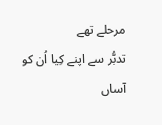مرحلے تھے
تدبُّر سے اپنے کِیا اُن کو آساں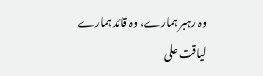وہ رہبر ہمارے، وہ قائد ہمارے
لیاقت علی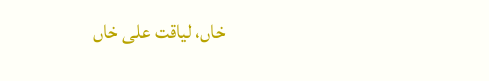خاں، لیاقت علی خاں